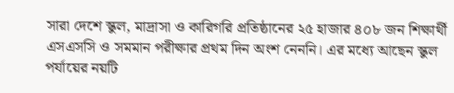সারা দেশে স্কুল, মাদ্রাসা ও কারিগরি প্রতিষ্ঠানের ২৫ হাজার ৪০৮ জন শিক্ষার্থী এসএসসি ও সমমান পরীক্ষার প্রথম দিন অংশ নেননি। এর মধ্যে আছেন স্কুল পর্যায়ের নয়টি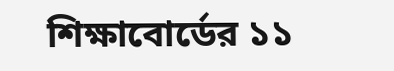শিক্ষাবোর্ডের ১১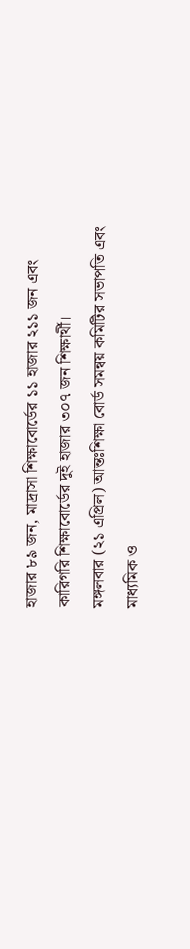হাজার ৮৯ জন, মাদ্রাসা শিক্ষাবোর্ডের ১১ হাজার ২১১ জন এবং কারিগরি শিক্ষাবোর্ডের দুই হাজার ৩০৭ জন শিক্ষার্থী।
মঙ্গলবার (২১ এপ্রিল) আন্তঃশিক্ষা বোর্ড সমন্বয় কমিটির সভাপতি এবং মাধ্যমিক ও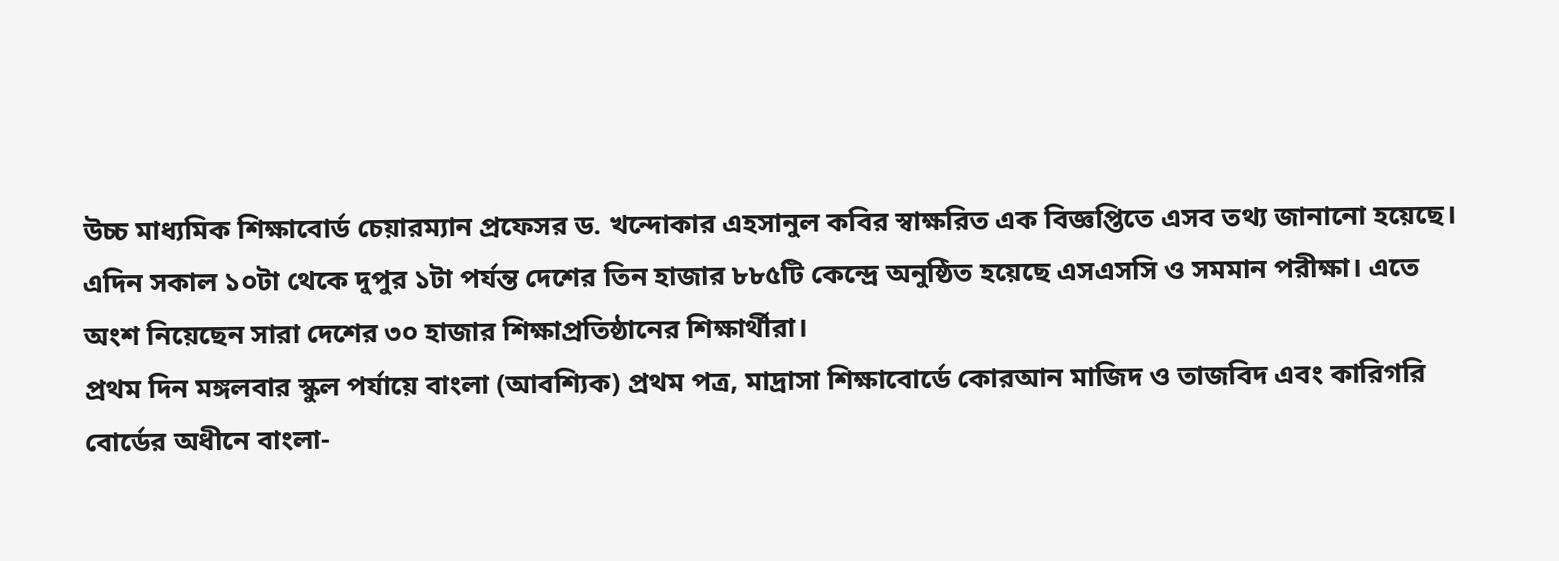উচ্চ মাধ্যমিক শিক্ষাবোর্ড চেয়ারম্যান প্রফেসর ড. খন্দোকার এহসানুল কবির স্বাক্ষরিত এক বিজ্ঞপ্তিতে এসব তথ্য জানানো হয়েছে।
এদিন সকাল ১০টা থেকে দুপুর ১টা পর্যন্ত দেশের তিন হাজার ৮৮৫টি কেন্দ্রে অনুষ্ঠিত হয়েছে এসএসসি ও সমমান পরীক্ষা। এতে অংশ নিয়েছেন সারা দেশের ৩০ হাজার শিক্ষাপ্রতিষ্ঠানের শিক্ষার্থীরা।
প্রথম দিন মঙ্গলবার স্কুল পর্যায়ে বাংলা (আবশ্যিক) প্রথম পত্র, মাদ্রাসা শিক্ষাবোর্ডে কোরআন মাজিদ ও তাজবিদ এবং কারিগরি বোর্ডের অধীনে বাংলা-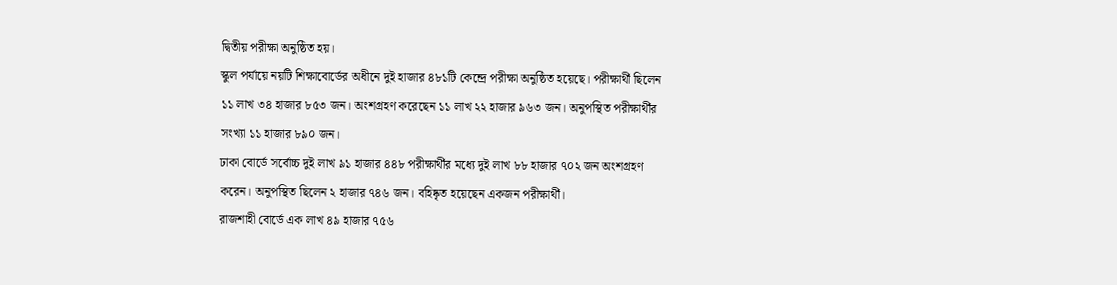দ্বিতীয় পরীক্ষা অনুষ্ঠিত হয়।
স্কুল পর্যায়ে নয়টি শিক্ষাবোর্ডের অধীনে দুই হাজার ৪৮১টি কেন্দ্রে পরীক্ষা অনুষ্ঠিত হয়েছে। পরীক্ষার্থী ছিলেন ১১ লাখ ৩৪ হাজার ৮৫৩ জন। অংশগ্রহণ করেছেন ১১ লাখ ২২ হাজার ৯৬৩ জন। অনুপস্থিত পরীক্ষার্থীর সংখ্যা ১১ হাজার ৮৯০ জন।
ঢাকা বোর্ডে সর্বোচ্চ দুই লাখ ৯১ হাজার ৪৪৮ পরীক্ষার্থীর মধ্যে দুই লাখ ৮৮ হাজার ৭০২ জন অংশগ্রহণ করেন। অনুপস্থিত ছিলেন ২ হাজার ৭৪৬ জন। বহিষ্কৃত হয়েছেন একজন পরীক্ষার্থী।
রাজশাহী বোর্ডে এক লাখ ৪৯ হাজার ৭৫৬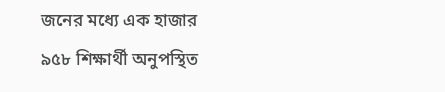জনের মধ্যে এক হাজার ৯৫৮ শিক্ষার্থী অনুপস্থিত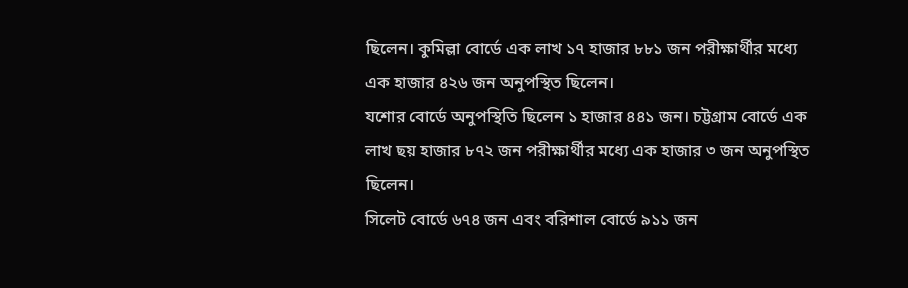ছিলেন। কুমিল্লা বোর্ডে এক লাখ ১৭ হাজার ৮৮১ জন পরীক্ষার্থীর মধ্যে এক হাজার ৪২৬ জন অনুপস্থিত ছিলেন।
যশোর বোর্ডে অনুপস্থিতি ছিলেন ১ হাজার ৪৪১ জন। চট্টগ্রাম বোর্ডে এক লাখ ছয় হাজার ৮৭২ জন পরীক্ষার্থীর মধ্যে এক হাজার ৩ জন অনুপস্থিত ছিলেন।
সিলেট বোর্ডে ৬৭৪ জন এবং বরিশাল বোর্ডে ৯১১ জন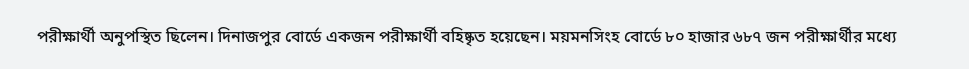পরীক্ষার্থী অনুপস্থিত ছিলেন। দিনাজপুর বোর্ডে একজন পরীক্ষার্থী বহিষ্কৃত হয়েছেন। ময়মনসিংহ বোর্ডে ৮০ হাজার ৬৮৭ জন পরীক্ষার্থীর মধ্যে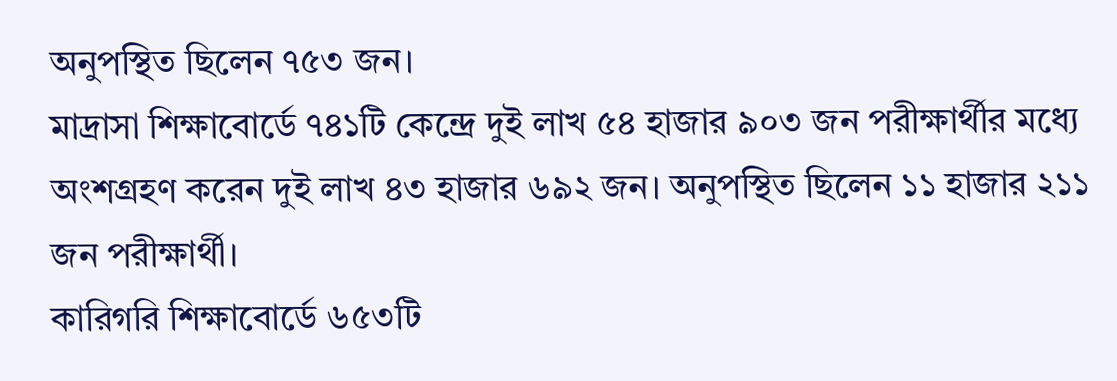অনুপস্থিত ছিলেন ৭৫৩ জন।
মাদ্রাসা শিক্ষাবোর্ডে ৭৪১টি কেন্দ্রে দুই লাখ ৫৪ হাজার ৯০৩ জন পরীক্ষার্থীর মধ্যে অংশগ্রহণ করেন দুই লাখ ৪৩ হাজার ৬৯২ জন। অনুপস্থিত ছিলেন ১১ হাজার ২১১ জন পরীক্ষার্থী।
কারিগরি শিক্ষাবোর্ডে ৬৫৩টি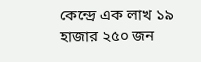কেন্দ্রে এক লাখ ১৯ হাজার ২৫০ জন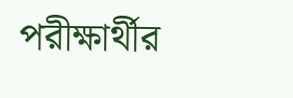পরীক্ষার্থীর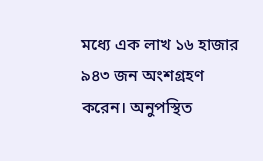মধ্যে এক লাখ ১৬ হাজার ৯৪৩ জন অংশগ্রহণ করেন। অনুপস্থিত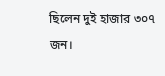ছিলেন দুই হাজার ৩০৭ জন।